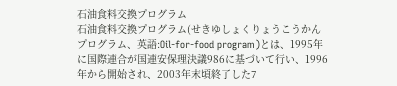石油食料交換プログラム
石油食料交換プログラム(せきゆしょくりょうこうかんプログラム、英語:Oil-for-food program)とは、1995年に国際連合が国連安保理決議986に基づいて行い、1996年から開始され、2003年末頃終了した7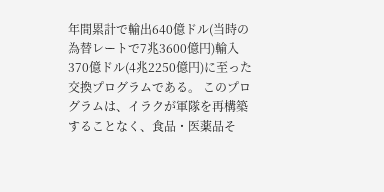年間累計で輸出640億ドル(当時の為替レートで7兆3600億円)輸入370億ドル(4兆2250億円)に至った交換プログラムである。 このプログラムは、イラクが軍隊を再構築することなく、食品・医薬品そ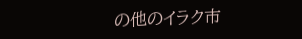の他のイラク市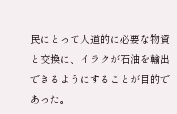民にとって人道的に必要な物資と交換に、イラクが石油を輸出できるようにすることが目的であった。